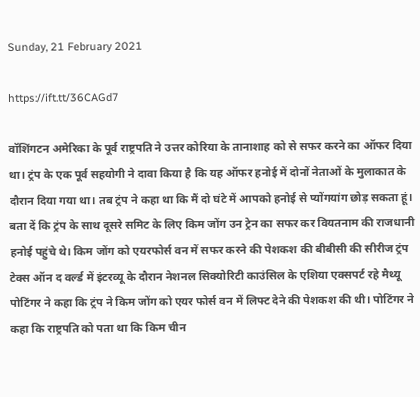Sunday, 21 February 2021

https://ift.tt/36CAGd7

वॉशिंगटन अमेरिका के पूर्व राष्ट्रपति ने उत्तर कोरिया के तानाशाह को से सफर करने का ऑफर दिया था। ट्रंप के एक पूर्व सहयोगी ने दावा किया है कि यह ऑफर हनोई में दोनों नेताओं के मुलाकात के दौरान दिया गया था। तब ट्रंप ने कहा था कि मैं दो घंटे में आपको हनोई से प्योंगयांग छोड़ सकता हूं। बता दें कि ट्रंप के साथ दूसरे समिट के लिए किम जोंग उन ट्रेन का सफर कर वियतनाम की राजधानी हनोई पहुंचे थे। किम जोंग को एयरफोर्स वन में सफर करने की पेशकश की बीबीसी की सीरीज ट्रंप टेक्स ऑन द वर्ल्ड में इंटरव्यू के दौरान नेशनल सिक्योरिटी काउंसिल के एशिया एक्सपर्ट रहे मैथ्यू पोटिंगर ने कहा कि ट्रंप ने किम जोंग को एयर फोर्स वन में लिफ्ट देने की पेशकश की थी। पोटिंगर ने कहा कि राष्ट्रपति को पता था कि किम चीन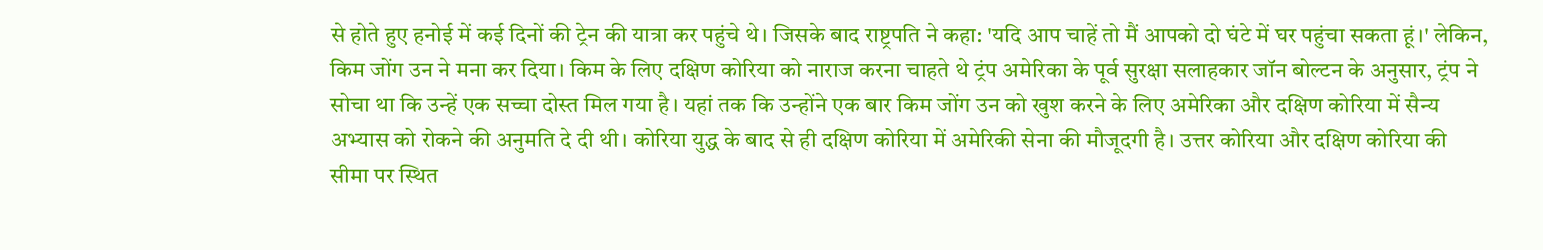से होते हुए हनोई में कई दिनों की ट्रेन की यात्रा कर पहुंचे थे। जिसके बाद राष्ट्रपति ने कहा: 'यदि आप चाहें तो मैं आपको दो घंटे में घर पहुंचा सकता हूं।' लेकिन, किम जोंग उन ने मना कर दिया। किम के लिए दक्षिण कोरिया को नाराज करना चाहते थे ट्रंप अमेरिका के पूर्व सुरक्षा सलाहकार जॉन बोल्टन के अनुसार, ट्रंप ने सोचा था कि उन्हें एक सच्चा दोस्त मिल गया है। यहां तक कि उन्होंने एक बार किम जोंग उन को खुश करने के लिए अमेरिका और दक्षिण कोरिया में सैन्य अभ्यास को रोकने की अनुमति दे दी थी। कोरिया युद्ध के बाद से ही दक्षिण कोरिया में अमेरिकी सेना की मौजूदगी है। उत्तर कोरिया और दक्षिण कोरिया की सीमा पर स्थित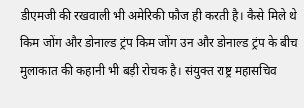डीएमजी की रखवाली भी अमेरिकी फौज ही करती है। कैसे मिले थे किम जोंग और डोनाल्ड ट्रंप किम जोंग उन और डोनाल्ड ट्रंप के बीच मुलाकात की कहानी भी बड़ी रोचक है। संयुक्त राष्ट्र महासचिव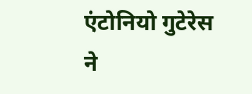एंटोनियो गुटेरेस ने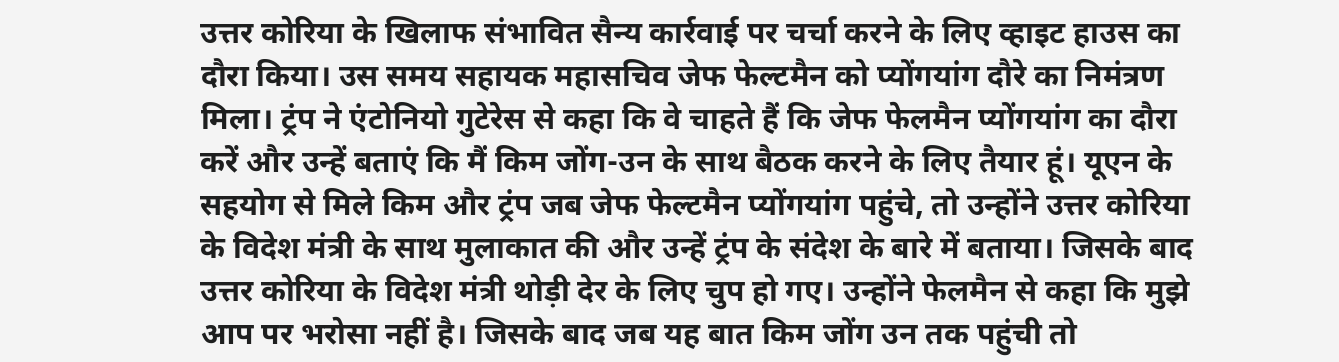उत्तर कोरिया के खिलाफ संभावित सैन्य कार्रवाई पर चर्चा करने के लिए व्हाइट हाउस का दौरा किया। उस समय सहायक महासचिव जेफ फेल्टमैन को प्योंगयांग दौरे का निमंत्रण मिला। ट्रंप ने एंटोनियो गुटेरेस से कहा कि वे चाहते हैं कि जेफ फेलमैन प्योंगयांग का दौरा करें और उन्हें बताएं कि मैं किम जोंग-उन के साथ बैठक करने के लिए तैयार हूं। यूएन के सहयोग से मिले किम और ट्रंप जब जेफ फेल्टमैन प्योंगयांग पहुंचे, तो उन्होंने उत्तर कोरिया के विदेश मंत्री के साथ मुलाकात की और उन्हें ट्रंप के संदेश के बारे में बताया। जिसके बाद उत्तर कोरिया के विदेश मंत्री थोड़ी देर के लिए चुप हो गए। उन्होंने फेलमैन से कहा कि मुझे आप पर भरोसा नहीं है। जिसके बाद जब यह बात किम जोंग उन तक पहुंची तो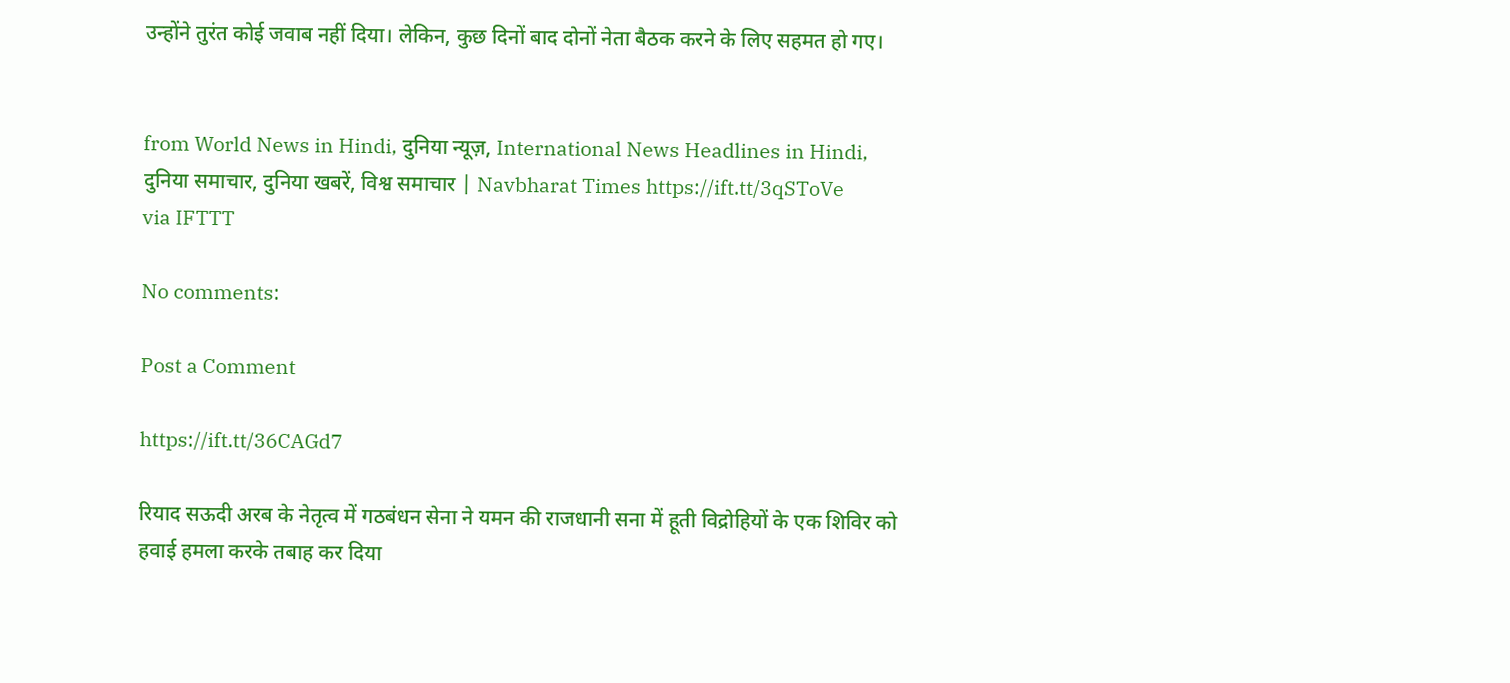उन्होंने तुरंत कोई जवाब नहीं दिया। लेकिन, कुछ दिनों बाद दोनों नेता बैठक करने के लिए सहमत हो गए।


from World News in Hindi, दुनिया न्यूज़, International News Headlines in Hindi, दुनिया समाचार, दुनिया खबरें, विश्व समाचार | Navbharat Times https://ift.tt/3qSToVe
via IFTTT

No comments:

Post a Comment

https://ift.tt/36CAGd7

रियाद सऊदी अरब के नेतृत्‍व में गठबंधन सेना ने यमन की राजधानी सना में हूती विद्रोहियों के एक शिविर को हवाई हमला करके तबाह कर दिया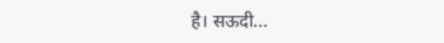है। सऊदी...